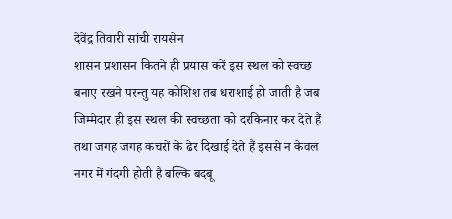देवेंद्र तिवारी सांची रायसेन
शासन प्रशासन कितने ही प्रयास करें इस स्थल को स्वच्छ बनाए रखने परन्तु यह कोशिश तब धराशाई हो जाती है जब जिम्मेदार ही इस स्थल की स्वच्छता को दरकिनार कर देते हैं तथा जगह जगह कचरों के ढेर दिखाई देते हैं इससे न केवल नगर में गंदगी होती है बल्कि बदबू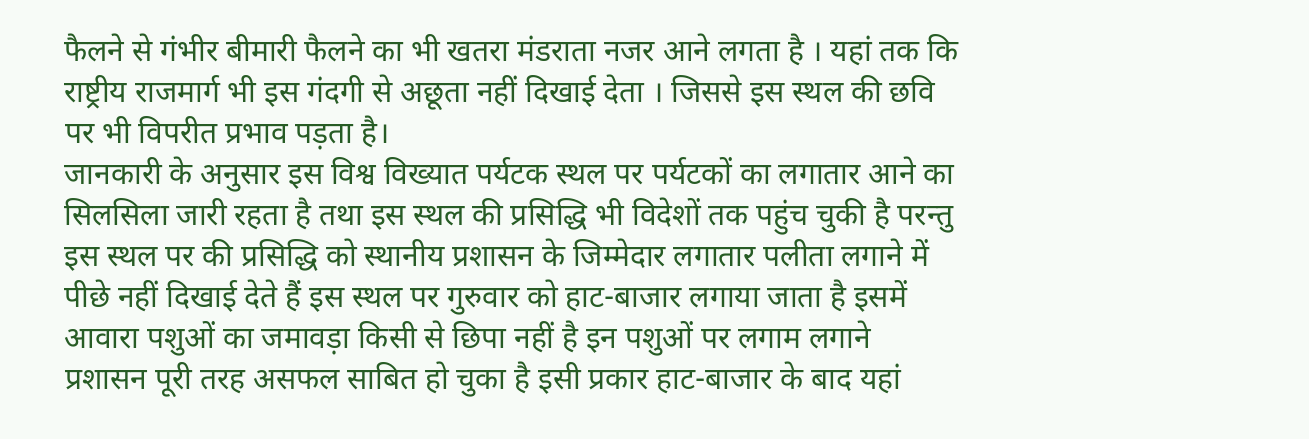फैलने से गंभीर बीमारी फैलने का भी खतरा मंडराता नजर आने लगता है । यहां तक कि राष्ट्रीय राजमार्ग भी इस गंदगी से अछूता नहीं दिखाई देता । जिससे इस स्थल की छवि पर भी विपरीत प्रभाव पड़ता है।
जानकारी के अनुसार इस विश्व विख्यात पर्यटक स्थल पर पर्यटकों का लगातार आने का सिलसिला जारी रहता है तथा इस स्थल की प्रसिद्धि भी विदेशों तक पहुंच चुकी है परन्तु इस स्थल पर की प्रसिद्धि को स्थानीय प्रशासन के जिम्मेदार लगातार पलीता लगाने में पीछे नहीं दिखाई देते हैं इस स्थल पर गुरुवार को हाट-बाजार लगाया जाता है इसमें आवारा पशुओं का जमावड़ा किसी से छिपा नहीं है इन पशुओं पर लगाम लगाने प्रशासन पूरी तरह असफल साबित हो चुका है इसी प्रकार हाट-बाजार के बाद यहां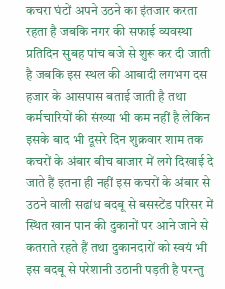कचरा घंटों अपने उठने का इंतजार करता रहता है जबकि नगर की सफाई व्यवस्था प्रतिदिन सुबह पांच बजे से शुरू कर दी जाती है जबकि इस स्थल की आबादी लगभग दस हजार के आसपास बताई जाती है तथा कर्मचारियों की संख्या भी कम नहीं है लेकिन इसके बाद भी दूसरे दिन शुक्रवार शाम तक कचरों के अंबार बीच बाजार में लगे दिखाई दे जाते हैं इतना ही नहीं इस कचरों के अंबार से उठने वाली सढांध बदबू से बसस्टेंड परिसर में स्थित खान पान की दुकानों पर आने जाने से कतराते रहते हैं तथा दुकानदारों को स्वयं भी इस बदबू से परेशानी उठानी पड़ती है परन्तु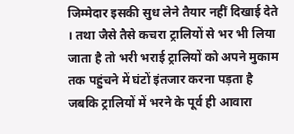जिम्मेदार इसकी सुध लेने तैयार नहीं दिखाई देते । तथा जैसे तैसे कचरा ट्रालियों से भर भी लिया जाता है तो भरी भराई ट्रालियों को अपने मुकाम तक पहुंचने में घंटों इंतजार करना पड़ता है जबकि ट्रालियों में भरने के पूर्व ही आवारा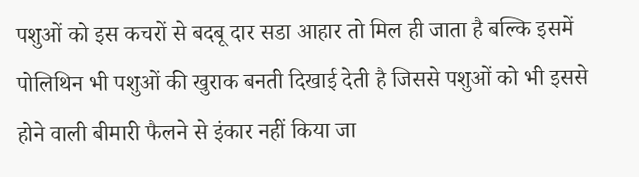पशुओं को इस कचरों से बदबू दार सडा आहार तो मिल ही जाता है बल्कि इसमें पोलिथिन भी पशुओं की खुराक बनती दिखाई देती है जिससे पशुओं को भी इससे होने वाली बीमारी फैलने से इंकार नहीं किया जा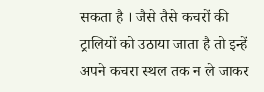सकता है । जैसे तैसे कचरों की ट्रालियों को उठाया जाता है तो इन्हें अपने कचरा स्थल तक न ले जाकर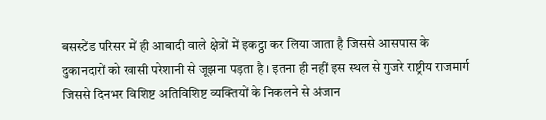बसस्टेंड परिसर में ही आबादी वाले क्षेत्रों में इकट्ठा कर लिया जाता है जिससे आसपास के दुकानदारों को खासी परेशानी से जूझना पड़ता है । इतना ही नहीं इस स्थल से गुजरे राष्ट्रीय राजमार्ग जिससे दिनभर विशिष्ट अतिविशिष्ट व्यक्तियों के निकलने से अंजान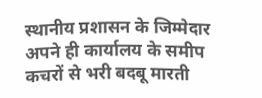स्थानीय प्रशासन के जिम्मेदार अपने ही कार्यालय के समीप कचरों से भरी बदबू मारती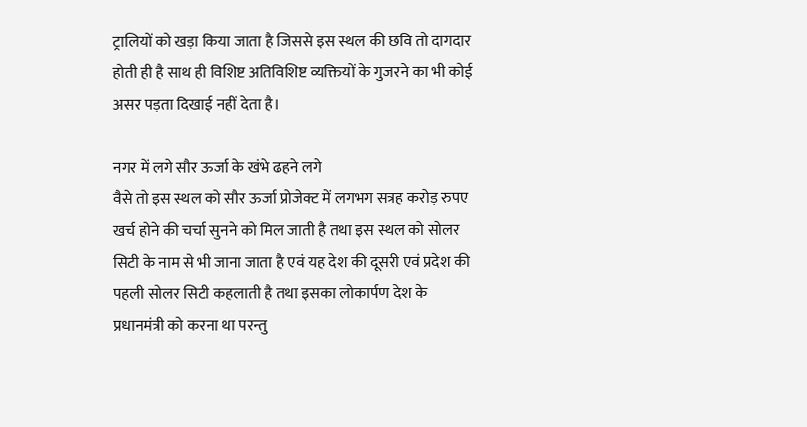ट्रालियों को खड़ा किया जाता है जिससे इस स्थल की छवि तो दागदार होती ही है साथ ही विशिष्ट अतिविशिष्ट व्यक्तियों के गुजरने का भी कोई असर पड़ता दिखाई नहीं देता है।

नगर में लगे सौर ऊर्जा के खंभे ढहने लगे
वैसे तो इस स्थल को सौर ऊर्जा प्रोजेक्ट में लगभग सत्रह करोड़ रुपए खर्च होने की चर्चा सुनने को मिल जाती है तथा इस स्थल को सोलर सिटी के नाम से भी जाना जाता है एवं यह देश की दूसरी एवं प्रदेश की पहली सोलर सिटी कहलाती है तथा इसका लोकार्पण देश के प्रधानमंत्री को करना था परन्तु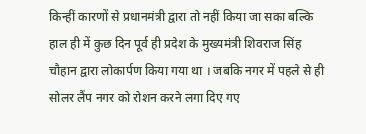किन्हीं कारणों से प्रधानमंत्री द्वारा तो नहीं किया जा सका बल्कि हाल ही में कुछ दिन पूर्व ही प्रदेश के मुख्यमंत्री शिवराज सिंह चौहान द्वारा लोकार्पण किया गया था । जबकि नगर में पहले से ही सोलर लैंप नगर को रोशन करने लगा दिए गए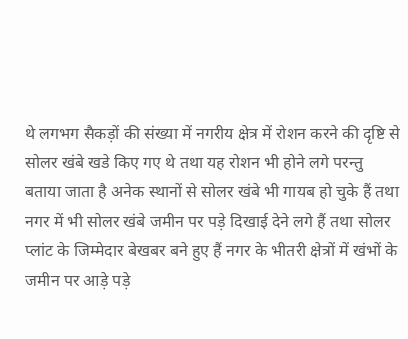थे लगभग सैकड़ों की संख्या में नगरीय क्षेत्र में रोशन करने की दृष्टि से सोलर खंबे खडे किए गए थे तथा यह रोशन भी होने लगे परन्तु बताया जाता है अनेक स्थानों से सोलर खंबे भी गायब हो चुके हैं तथा नगर में भी सोलर खंबे जमीन पर पड़े दिखाई देने लगे हैं तथा सोलर प्लांट के जिम्मेदार बेखबर बने हुए हैं नगर के भीतरी क्षेत्रों में खंभों के जमीन पर आड़े पड़े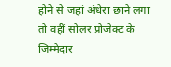होने से जहां अंधेरा छाने लगा तो वहीं सोलर प्रोजेक्ट के जिम्मेदार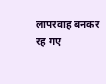लापरवाह बनकर रह गए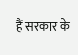हैं सरकार के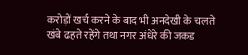करोड़ों खर्च करने के बाद भी अनदेखी के चलते खंबे ढहते रहेंगे तथा नगर अंधेरे की जकड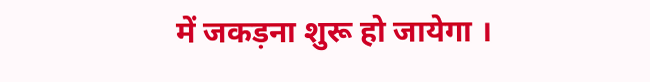में जकड़ना शुरू हो जायेगा ।